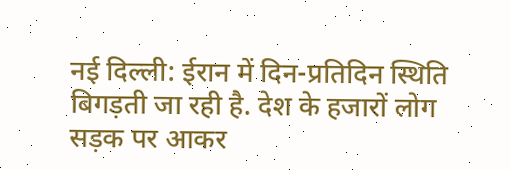नई दिल्ली: ईरान में दिन-प्रतिदिन स्थिति बिगड़ती जा रही है. देश के हजारों लोग सड़क पर आकर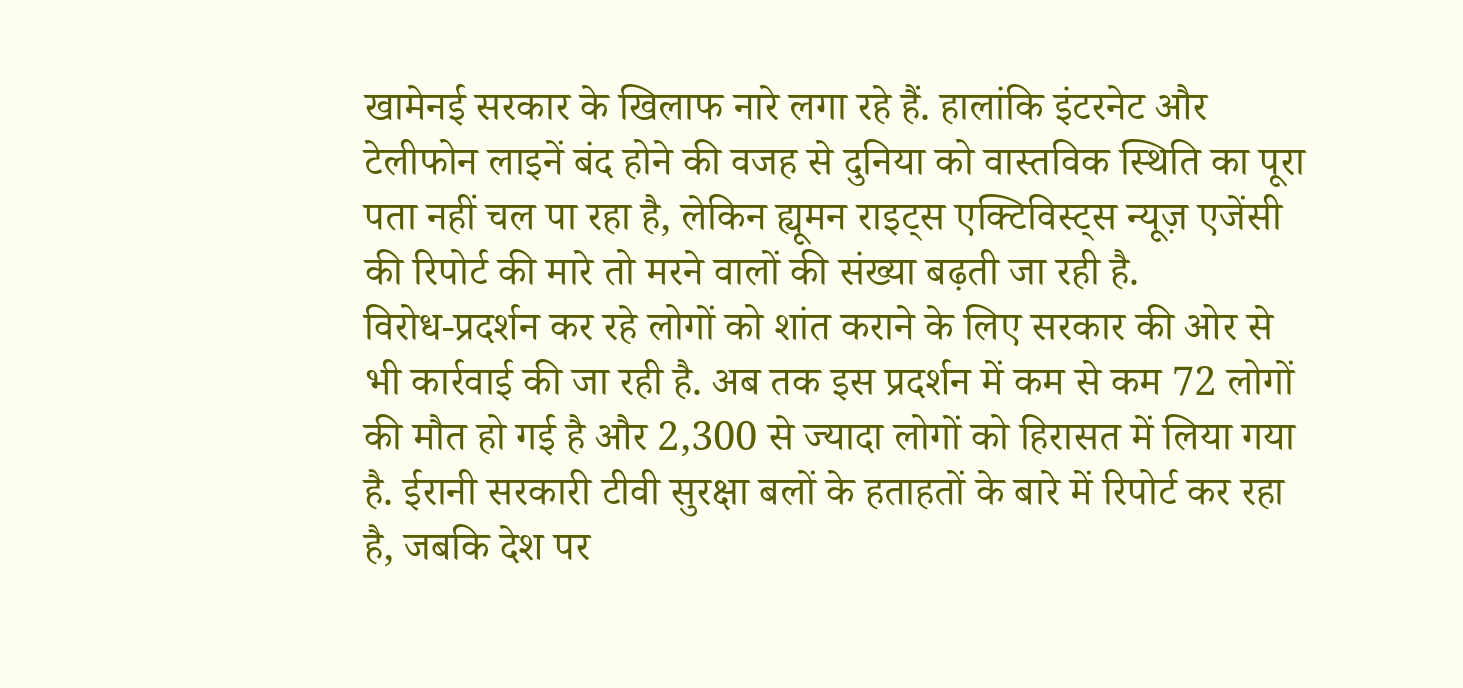खामेनई सरकार के खिलाफ नारे लगा रहे हैं. हालांकि इंटरनेट और टेलीफोन लाइनें बंद होने की वजह से दुनिया को वास्तविक स्थिति का पूरा पता नहीं चल पा रहा है, लेकिन ह्यूमन राइट्स एक्टिविस्ट्स न्यूज़ एजेंसी की रिपोर्ट की मारे तो मरने वालों की संख्या बढ़ती जा रही है.
विरोध-प्रदर्शन कर रहे लोगों को शांत कराने के लिए सरकार की ओर से भी कार्रवाई की जा रही है. अब तक इस प्रदर्शन में कम से कम 72 लोगों की मौत हो गई है और 2,300 से ज्यादा लोगों को हिरासत में लिया गया है. ईरानी सरकारी टीवी सुरक्षा बलों के हताहतों के बारे में रिपोर्ट कर रहा है, जबकि देश पर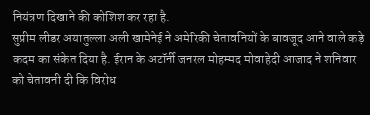नियंत्रण दिखाने की कोशिश कर रहा है.
सुप्रीम लीडर अयातुल्ला अली खामेनेई ने अमेरिकी चेतावनियों के बावजूद आने वाले कड़े कदम का संकेत दिया है. ईरान के अटॉर्नी जनरल मोहम्मद मोवाहेदी आजाद ने शनिवार को चेतावनी दी कि विरोध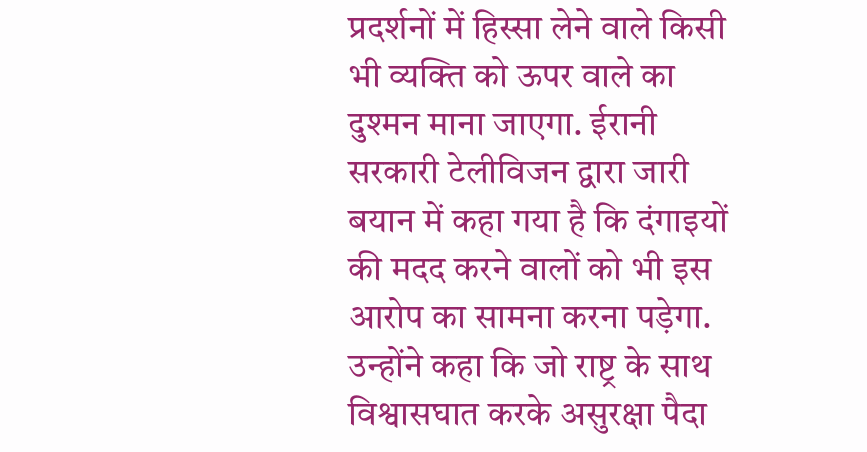प्रदर्शनों में हिस्सा लेने वाले किसी भी व्यक्ति को ऊपर वाले का दुश्मन माना जाएगा. ईरानी सरकारी टेलीविजन द्वारा जारी बयान में कहा गया है कि दंगाइयों की मदद करने वालों को भी इस आरोप का सामना करना पड़ेगा. उन्होंने कहा कि जो राष्ट्र के साथ विश्वासघात करके असुरक्षा पैदा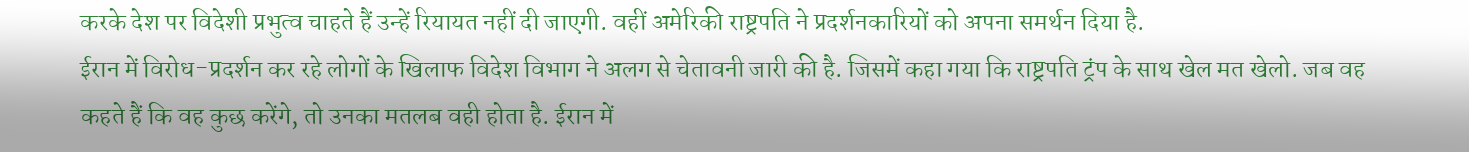करके देश पर विदेशी प्रभुत्व चाहते हैं उन्हें रियायत नहीं दी जाएगी. वहीं अमेरिकी राष्ट्रपति ने प्रदर्शनकारियों को अपना समर्थन दिया है.
ईरान में विरोध-प्रदर्शन कर रहे लोगों के खिलाफ विदेश विभाग ने अलग से चेतावनी जारी की है. जिसमें कहा गया कि राष्ट्रपति ट्रंप के साथ खेल मत खेलो. जब वह कहते हैं कि वह कुछ करेंगे, तो उनका मतलब वही होता है. ईरान में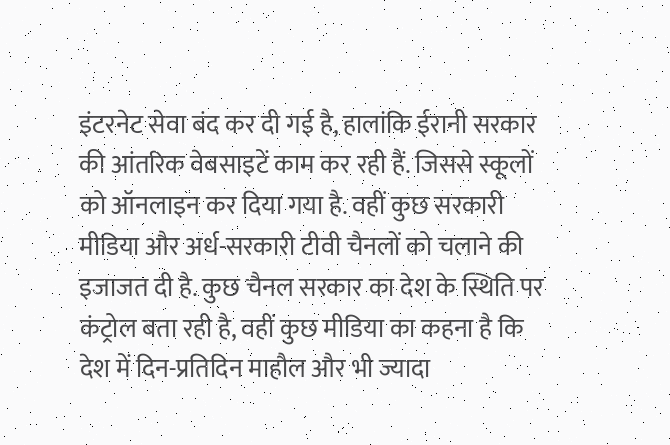इंटरनेट सेवा बंद कर दी गई है, हालांकि ईरानी सरकार की आंतरिक वेबसाइटें काम कर रही हैं. जिससे स्कूलों को ऑनलाइन कर दिया गया है. वहीं कुछ सरकारी मीडिया और अर्ध-सरकारी टीवी चैनलों को चलाने की इजाजत दी है. कुछ चैनल सरकार का देश के स्थिति पर कंट्रोल बता रही है, वहीं कुछ मीडिया का कहना है कि देश में दिन-प्रतिदिन माहौल और भी ज्यादा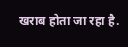खराब होता जा रहा है.